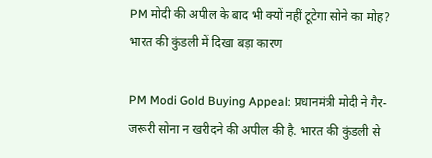PM मोदी की अपील के बाद भी क्यों नहीं टूटेगा सोने का मोह? भारत की कुंडली में दिखा बड़ा कारण

PM Modi Gold Buying Appeal: प्रधानमंत्री मोदी ने गैर-जरूरी सोना न खरीदने की अपील की है. भारत की कुंडली से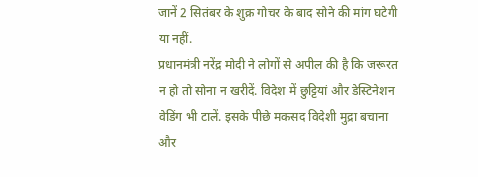जानें 2 सितंबर के शुक्र गोचर के बाद सोने की मांग घटेगी या नहीं.
प्रधानमंत्री नरेंद्र मोदी ने लोगों से अपील की है कि जरूरत न हो तो सोना न खरीदें. विदेश में छुट्टियां और डेस्टिनेशन वेडिंग भी टालें. इसके पीछे मकसद विदेशी मुद्रा बचाना और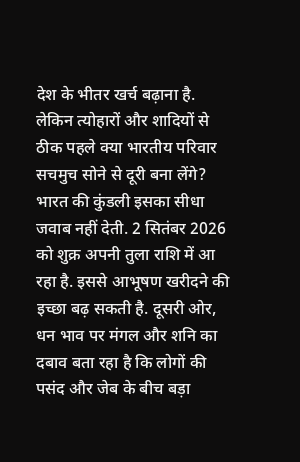देश के भीतर खर्च बढ़ाना है. लेकिन त्योहारों और शादियों से ठीक पहले क्या भारतीय परिवार सचमुच सोने से दूरी बना लेंगे?
भारत की कुंडली इसका सीधा जवाब नहीं देती. 2 सितंबर 2026 को शुक्र अपनी तुला राशि में आ रहा है. इससे आभूषण खरीदने की इच्छा बढ़ सकती है. दूसरी ओर, धन भाव पर मंगल और शनि का दबाव बता रहा है कि लोगों की पसंद और जेब के बीच बड़ा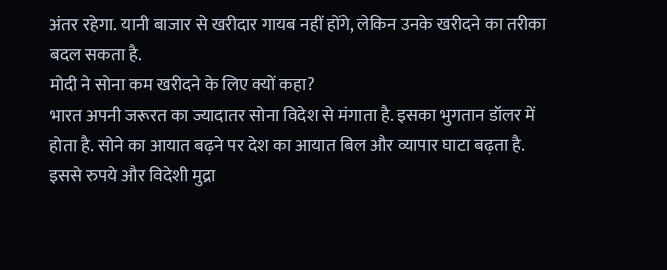अंतर रहेगा. यानी बाजार से खरीदार गायब नहीं होंगे, लेकिन उनके खरीदने का तरीका बदल सकता है.
मोदी ने सोना कम खरीदने के लिए क्यों कहा?
भारत अपनी जरूरत का ज्यादातर सोना विदेश से मंगाता है. इसका भुगतान डॉलर में होता है. सोने का आयात बढ़ने पर देश का आयात बिल और व्यापार घाटा बढ़ता है. इससे रुपये और विदेशी मुद्रा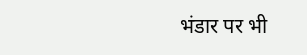भंडार पर भी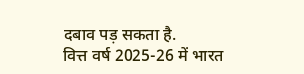दबाव पड़ सकता है.
वित्त वर्ष 2025-26 में भारत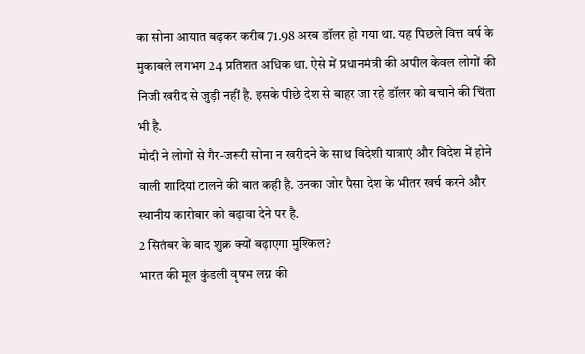का सोना आयात बढ़कर करीब 71.98 अरब डॉलर हो गया था. यह पिछले वित्त वर्ष के मुकाबले लगभग 24 प्रतिशत अधिक था. ऐसे में प्रधानमंत्री की अपील केवल लोगों की निजी खरीद से जुड़ी नहीं है. इसके पीछे देश से बाहर जा रहे डॉलर को बचाने की चिंता भी है.
मोदी ने लोगों से गैर-जरूरी सोना न खरीदने के साथ विदेशी यात्राएं और विदेश में होने वाली शादियां टालने की बात कही है. उनका जोर पैसा देश के भीतर खर्च करने और स्थानीय कारोबार को बढ़ावा देने पर है.
2 सितंबर के बाद शुक्र क्यों बढ़ाएगा मुश्किल?
भारत की मूल कुंडली वृषभ लग्न की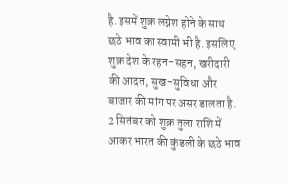है. इसमें शुक्र लग्नेश होने के साथ छठे भाव का स्वामी भी है. इसलिए शुक्र देश के रहन-सहन, खरीदारी की आदत, सुख-सुविधा और बाजार की मांग पर असर डालता है.
2 सितंबर को शुक्र तुला राशि में आकर भारत की कुंडली के छठे भाव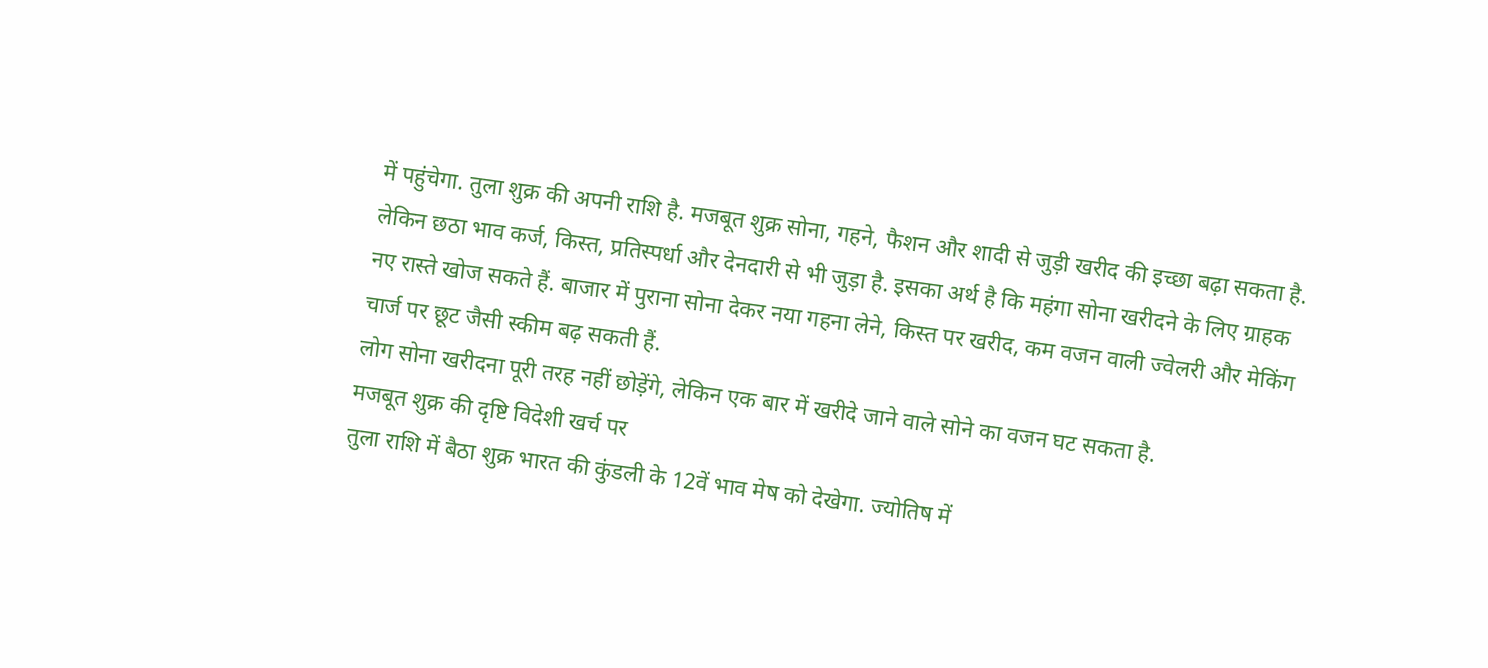में पहुंचेगा. तुला शुक्र की अपनी राशि है. मजबूत शुक्र सोना, गहने, फैशन और शादी से जुड़ी खरीद की इच्छा बढ़ा सकता है.
लेकिन छठा भाव कर्ज, किस्त, प्रतिस्पर्धा और देनदारी से भी जुड़ा है. इसका अर्थ है कि महंगा सोना खरीदने के लिए ग्राहक नए रास्ते खोज सकते हैं. बाजार में पुराना सोना देकर नया गहना लेने, किस्त पर खरीद, कम वजन वाली ज्वेलरी और मेकिंग चार्ज पर छूट जैसी स्कीम बढ़ सकती हैं.
लोग सोना खरीदना पूरी तरह नहीं छोड़ेंगे, लेकिन एक बार में खरीदे जाने वाले सोने का वजन घट सकता है.
मजबूत शुक्र की दृष्टि विदेशी खर्च पर
तुला राशि में बैठा शुक्र भारत की कुंडली के 12वें भाव मेष को देखेगा. ज्योतिष में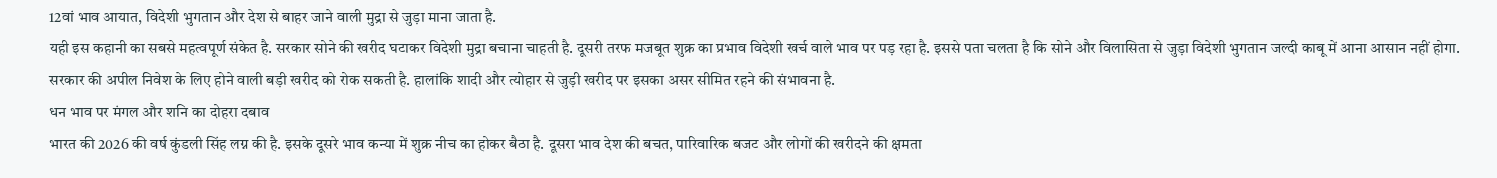12वां भाव आयात, विदेशी भुगतान और देश से बाहर जाने वाली मुद्रा से जुड़ा माना जाता है.
यही इस कहानी का सबसे महत्वपूर्ण संकेत है. सरकार सोने की खरीद घटाकर विदेशी मुद्रा बचाना चाहती है. दूसरी तरफ मजबूत शुक्र का प्रभाव विदेशी खर्च वाले भाव पर पड़ रहा है. इससे पता चलता है कि सोने और विलासिता से जुड़ा विदेशी भुगतान जल्दी काबू में आना आसान नहीं होगा.
सरकार की अपील निवेश के लिए होने वाली बड़ी खरीद को रोक सकती है. हालांकि शादी और त्योहार से जुड़ी खरीद पर इसका असर सीमित रहने की संभावना है.
धन भाव पर मंगल और शनि का दोहरा दबाव
भारत की 2026 की वर्ष कुंडली सिंह लग्न की है. इसके दूसरे भाव कन्या में शुक्र नीच का होकर बैठा है. दूसरा भाव देश की बचत, पारिवारिक बजट और लोगों की खरीदने की क्षमता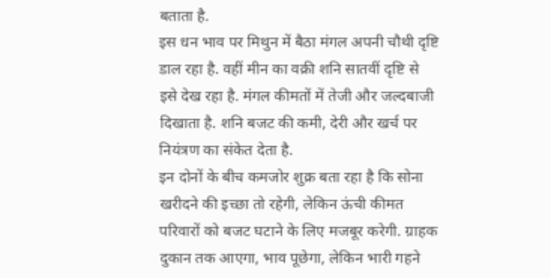बताता है.
इस धन भाव पर मिथुन में बैठा मंगल अपनी चौथी दृष्टि डाल रहा है. वहीं मीन का वक्री शनि सातवीं दृष्टि से इसे देख रहा है. मंगल कीमतों में तेजी और जल्दबाजी दिखाता है. शनि बजट की कमी, देरी और खर्च पर नियंत्रण का संकेत देता है.
इन दोनों के बीच कमजोर शुक्र बता रहा है कि सोना खरीदने की इच्छा तो रहेगी, लेकिन ऊंची कीमत परिवारों को बजट घटाने के लिए मजबूर करेगी. ग्राहक दुकान तक आएगा, भाव पूछेगा, लेकिन भारी गहने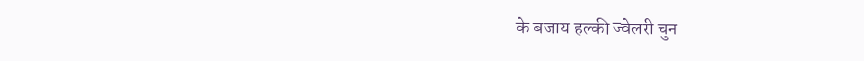के बजाय हल्की ज्वेलरी चुन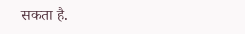सकता है.